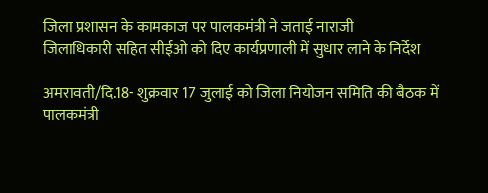जिला प्रशासन के कामकाज पर पालकमंत्री ने जताई नाराजी
जिलाधिकारी सहित सीईओ को दिए कार्यप्रणाली में सुधार लाने के निर्देश

अमरावती/दि.18- शुक्रवार 17 जुलाई को जिला नियोजन समिति की बैठक में पालकमंत्री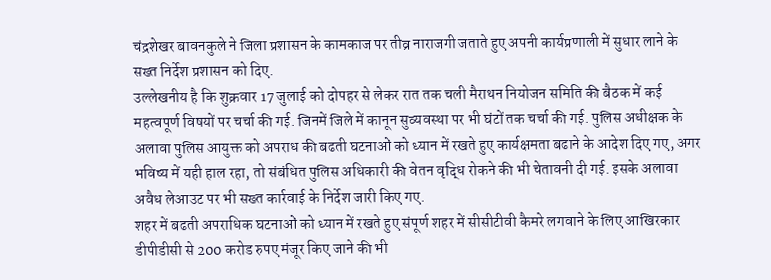चंद्रशेखर बावनकुले ने जिला प्रशासन के कामकाज पर तीव्र नाराजगी जताते हुए अपनी कार्यप्रणाली में सुधार लाने के सख्त निर्देश प्रशासन को दिए.
उल्लेखनीय है कि शुक्रवार 17 जुलाई को दोपहर से लेकर रात तक चली मैराथन नियोजन समिति की बैठक में कई महत्वपूर्ण विषयों पर चर्चा की गई. जिनमें जिले में कानून सुव्यवस्था पर भी घंटों तक चर्चा की गई. पुलिस अधीक्षक के अलावा पुलिस आयुक्त को अपराध की बढती घटनाओं को ध्यान में रखते हुए कार्यक्षमता बढाने के आदेश दिए गए, अगर भविष्य में यही हाल रहा, तो संबंधित पुलिस अधिकारी की वेतन वृद्धि रोकने की भी चेतावनी दी गई. इसके अलावा अवैध लेआउट पर भी सख्त कार्रवाई के निर्देश जारी किए गए.
शहर में बढती अपराधिक घटनाओं को ध्यान में रखते हुए संपूर्ण शहर में सीसीटीवी कैमरे लगवाने के लिए आखिरकार डीपीडीसी से 200 करोड रुपए मंजूर किए जाने की भी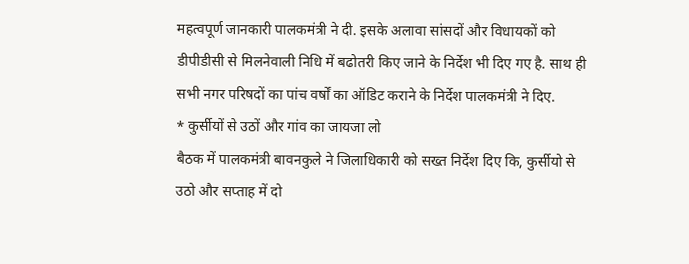महत्वपूर्ण जानकारी पालकमंत्री ने दी. इसके अलावा सांसदों और विधायकों को डीपीडीसी से मिलनेवाली निधि में बढोतरी किए जाने के निर्देश भी दिए गए है. साथ ही सभी नगर परिषदों का पांच वर्षों का ऑडिट कराने के निर्देश पालकमंत्री ने दिए.
* कुर्सीयों से उठों और गांव का जायजा लो
बैठक में पालकमंत्री बावनकुले ने जिलाधिकारी को सख्त निर्देश दिए कि, कुर्सीयो से उठो और सप्ताह में दो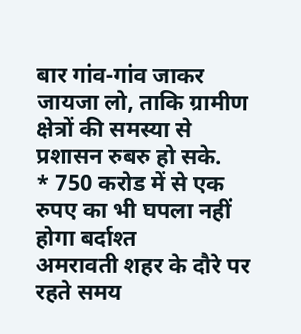बार गांव-गांव जाकर जायजा लो, ताकि ग्रामीण क्षेत्रों की समस्या से प्रशासन रुबरु हो सके.
* 750 करोड में से एक रुपए का भी घपला नहीं होगा बर्दाश्त
अमरावती शहर के दौरे पर रहते समय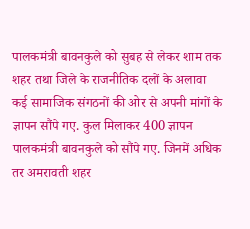पालकमंत्री बावनकुले को सुबह से लेकर शाम तक शहर तथा जिले के राजनीतिक दलों के अलावा कई सामाजिक संगठनों की ओर से अपनी मांगों के ज्ञापन सौंपे गए. कुल मिलाकर 400 ज्ञापन पालकमंत्री बावनकुले को सौंपे गए. जिनमें अधिक तर अमरावती शहर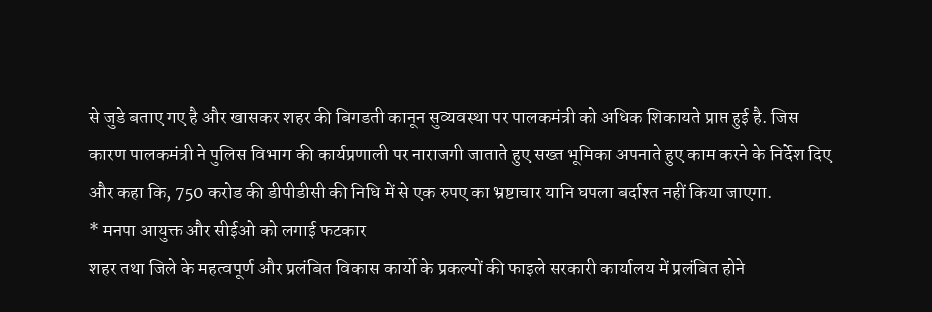से जुडे बताए गए है और खासकर शहर की बिगडती कानून सुव्यवस्था पर पालकमंत्री को अधिक शिकायते प्राप्त हुई है. जिस कारण पालकमंत्री ने पुलिस विभाग की कार्यप्रणाली पर नाराजगी जाताते हुए सख्त भूमिका अपनाते हुए काम करने के निर्देश दिए और कहा कि, 750 करोड की डीपीडीसी की निधि में से एक रुपए का भ्रष्टाचार यानि घपला बर्दाश्त नहीं किया जाएगा.
* मनपा आयुक्त और सीईओ को लगाई फटकार
शहर तथा जिले के महत्वपूर्ण और प्रलंबित विकास कार्यो के प्रकल्पों की फाइले सरकारी कार्यालय में प्रलंबित होने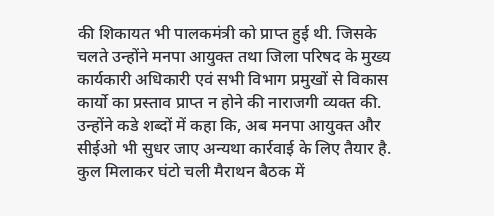की शिकायत भी पालकमंत्री को प्राप्त हुई थी. जिसके चलते उन्होंने मनपा आयुक्त तथा जिला परिषद के मुख्य कार्यकारी अधिकारी एवं सभी विभाग प्रमुखों से विकास कार्यो का प्रस्ताव प्राप्त न होने की नाराजगी व्यक्त की. उन्होंने कडे शब्दों में कहा कि, अब मनपा आयुक्त और सीईओ भी सुधर जाए अन्यथा कार्रवाई के लिए तैयार है. कुल मिलाकर घंटो चली मैराथन बैठक में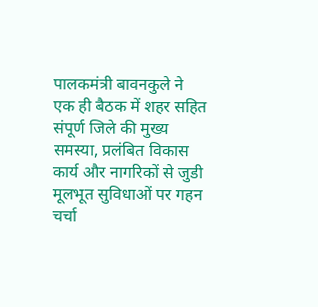पालकमंत्री बावनकुले ने एक ही बैठक में शहर सहित संपूर्ण जिले की मुख्य समस्या, प्रलंबित विकास कार्य और नागरिकों से जुडी मूलभूत सुविधाओं पर गहन चर्चा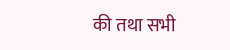की तथा सभी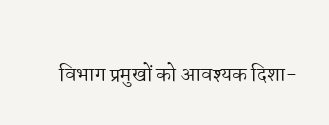विभाग प्रमुखों को आवश्यक दिशा-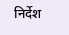निर्देश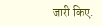जारी किए.